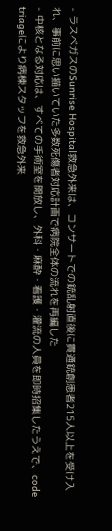- ラスベガスのSunrise Hospital救急外来は、コンサートでの銃乱射直後に貫通銃創患者215人以上を受け入れ、事前に思い描いていた多数死傷者対応計画で病院全体の流れを再編した
- 中核となる対応は、すべての手術室を開放し、外科・麻酔・看護・灌流の人員を即時招集したうえで、code triageにより病棟スタッフを救急外来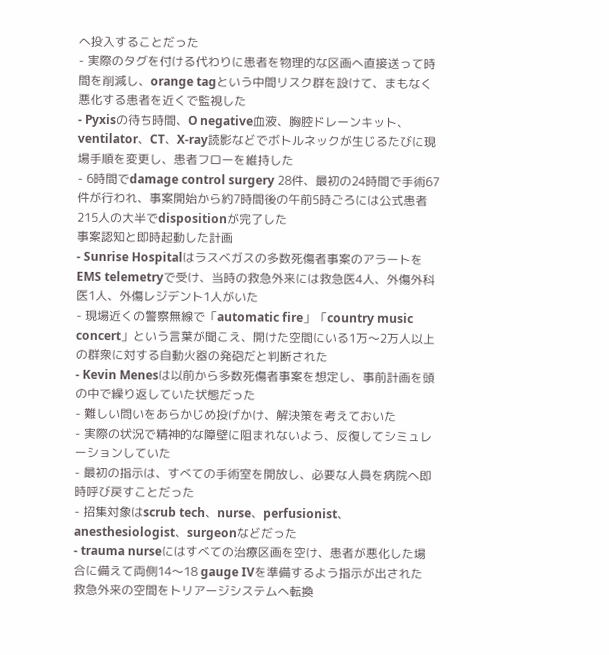へ投入することだった
- 実際のタグを付ける代わりに患者を物理的な区画へ直接送って時間を削減し、orange tagという中間リスク群を設けて、まもなく悪化する患者を近くで監視した
- Pyxisの待ち時間、O negative血液、胸腔ドレーンキット、ventilator、CT、X-ray読影などでボトルネックが生じるたびに現場手順を変更し、患者フローを維持した
- 6時間でdamage control surgery 28件、最初の24時間で手術67件が行われ、事案開始から約7時間後の午前5時ごろには公式患者215人の大半でdispositionが完了した
事案認知と即時起動した計画
- Sunrise Hospitalはラスベガスの多数死傷者事案のアラートをEMS telemetryで受け、当時の救急外来には救急医4人、外傷外科医1人、外傷レジデント1人がいた
- 現場近くの警察無線で「automatic fire」「country music concert」という言葉が聞こえ、開けた空間にいる1万〜2万人以上の群衆に対する自動火器の発砲だと判断された
- Kevin Menesは以前から多数死傷者事案を想定し、事前計画を頭の中で繰り返していた状態だった
- 難しい問いをあらかじめ投げかけ、解決策を考えておいた
- 実際の状況で精神的な障壁に阻まれないよう、反復してシミュレーションしていた
- 最初の指示は、すべての手術室を開放し、必要な人員を病院へ即時呼び戻すことだった
- 招集対象はscrub tech、nurse、perfusionist、anesthesiologist、surgeonなどだった
- trauma nurseにはすべての治療区画を空け、患者が悪化した場合に備えて両側14〜18 gauge IVを準備するよう指示が出された
救急外来の空間をトリアージシステムへ転換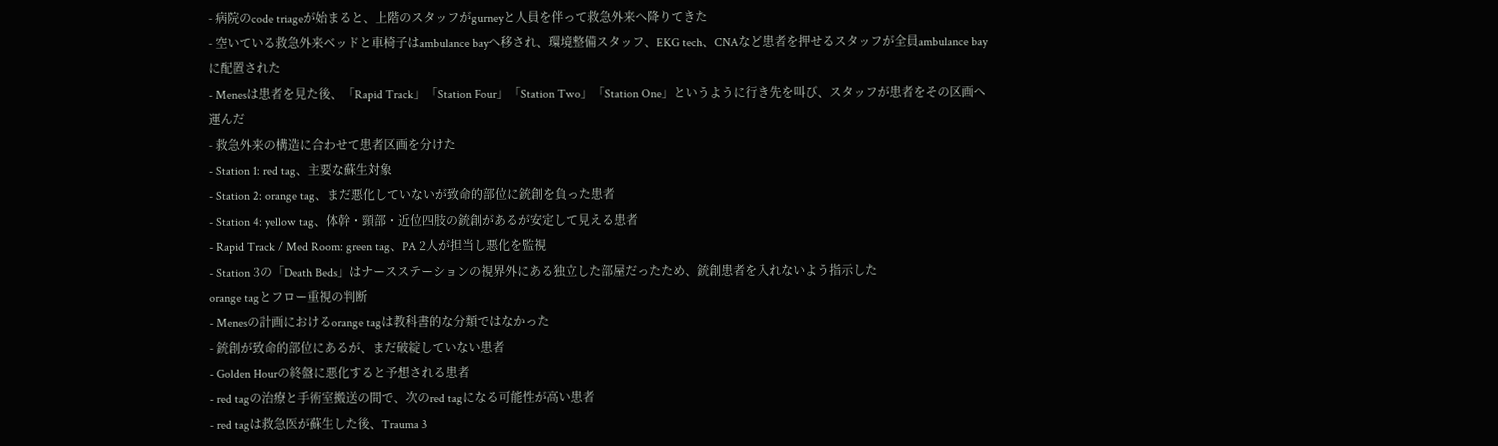- 病院のcode triageが始まると、上階のスタッフがgurneyと人員を伴って救急外来へ降りてきた
- 空いている救急外来ベッドと車椅子はambulance bayへ移され、環境整備スタッフ、EKG tech、CNAなど患者を押せるスタッフが全員ambulance bayに配置された
- Menesは患者を見た後、「Rapid Track」「Station Four」「Station Two」「Station One」というように行き先を叫び、スタッフが患者をその区画へ運んだ
- 救急外来の構造に合わせて患者区画を分けた
- Station 1: red tag、主要な蘇生対象
- Station 2: orange tag、まだ悪化していないが致命的部位に銃創を負った患者
- Station 4: yellow tag、体幹・頸部・近位四肢の銃創があるが安定して見える患者
- Rapid Track / Med Room: green tag、PA 2人が担当し悪化を監視
- Station 3の「Death Beds」はナースステーションの視界外にある独立した部屋だったため、銃創患者を入れないよう指示した
orange tagとフロー重視の判断
- Menesの計画におけるorange tagは教科書的な分類ではなかった
- 銃創が致命的部位にあるが、まだ破綻していない患者
- Golden Hourの終盤に悪化すると予想される患者
- red tagの治療と手術室搬送の間で、次のred tagになる可能性が高い患者
- red tagは救急医が蘇生した後、Trauma 3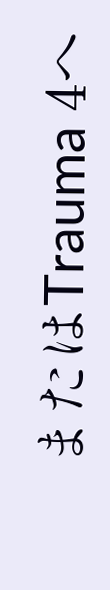またはTrauma 4へ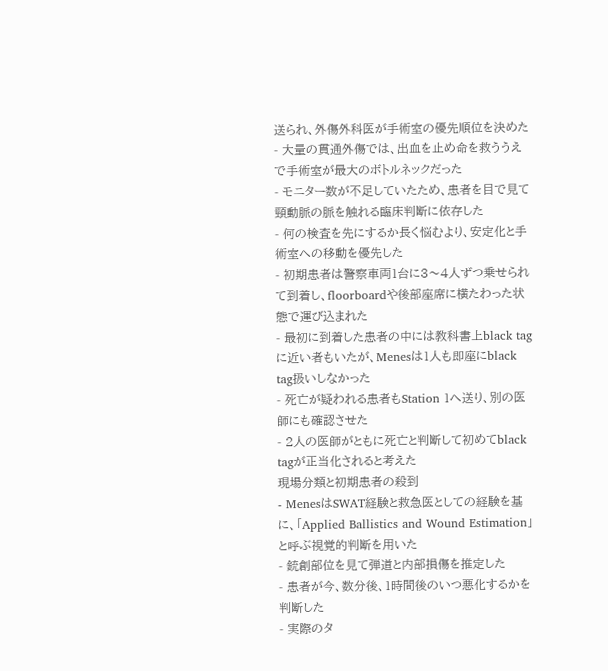送られ、外傷外科医が手術室の優先順位を決めた
- 大量の貫通外傷では、出血を止め命を救ううえで手術室が最大のボトルネックだった
- モニター数が不足していたため、患者を目で見て頸動脈の脈を触れる臨床判断に依存した
- 何の検査を先にするか長く悩むより、安定化と手術室への移動を優先した
- 初期患者は警察車両1台に3〜4人ずつ乗せられて到着し、floorboardや後部座席に横たわった状態で運び込まれた
- 最初に到着した患者の中には教科書上black tagに近い者もいたが、Menesは1人も即座にblack tag扱いしなかった
- 死亡が疑われる患者もStation 1へ送り、別の医師にも確認させた
- 2人の医師がともに死亡と判断して初めてblack tagが正当化されると考えた
現場分類と初期患者の殺到
- MenesはSWAT経験と救急医としての経験を基に、「Applied Ballistics and Wound Estimation」と呼ぶ視覚的判断を用いた
- 銃創部位を見て弾道と内部損傷を推定した
- 患者が今、数分後、1時間後のいつ悪化するかを判断した
- 実際のタ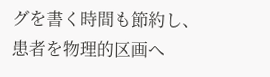グを書く時間も節約し、患者を物理的区画へ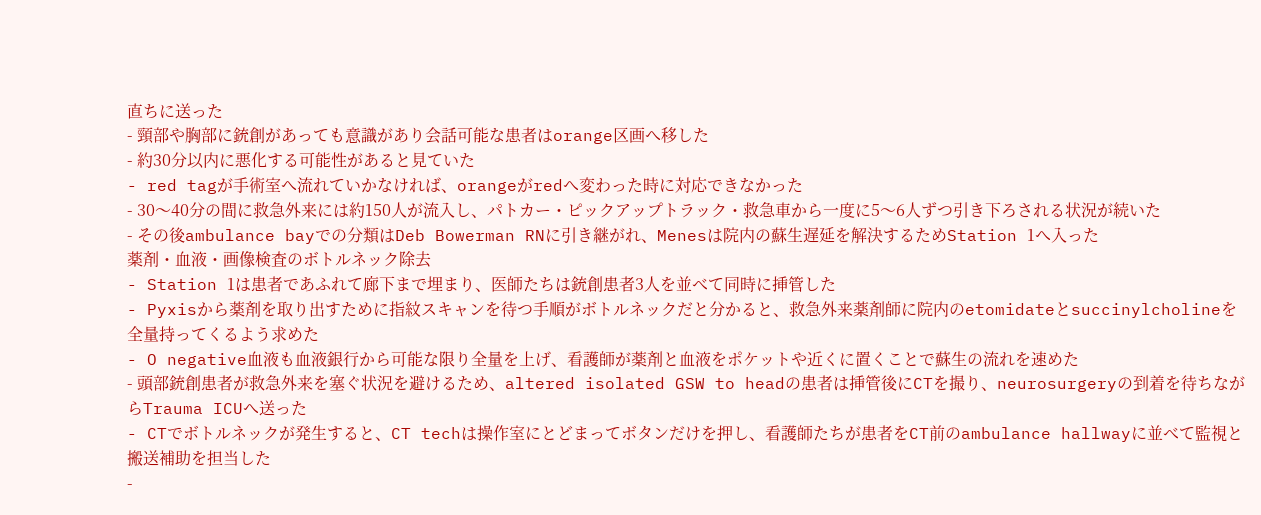直ちに送った
- 頸部や胸部に銃創があっても意識があり会話可能な患者はorange区画へ移した
- 約30分以内に悪化する可能性があると見ていた
- red tagが手術室へ流れていかなければ、orangeがredへ変わった時に対応できなかった
- 30〜40分の間に救急外来には約150人が流入し、パトカー・ピックアップトラック・救急車から一度に5〜6人ずつ引き下ろされる状況が続いた
- その後ambulance bayでの分類はDeb Bowerman RNに引き継がれ、Menesは院内の蘇生遅延を解決するためStation 1へ入った
薬剤・血液・画像検査のボトルネック除去
- Station 1は患者であふれて廊下まで埋まり、医師たちは銃創患者3人を並べて同時に挿管した
- Pyxisから薬剤を取り出すために指紋スキャンを待つ手順がボトルネックだと分かると、救急外来薬剤師に院内のetomidateとsuccinylcholineを全量持ってくるよう求めた
- O negative血液も血液銀行から可能な限り全量を上げ、看護師が薬剤と血液をポケットや近くに置くことで蘇生の流れを速めた
- 頭部銃創患者が救急外来を塞ぐ状況を避けるため、altered isolated GSW to headの患者は挿管後にCTを撮り、neurosurgeryの到着を待ちながらTrauma ICUへ送った
- CTでボトルネックが発生すると、CT techは操作室にとどまってボタンだけを押し、看護師たちが患者をCT前のambulance hallwayに並べて監視と搬送補助を担当した
-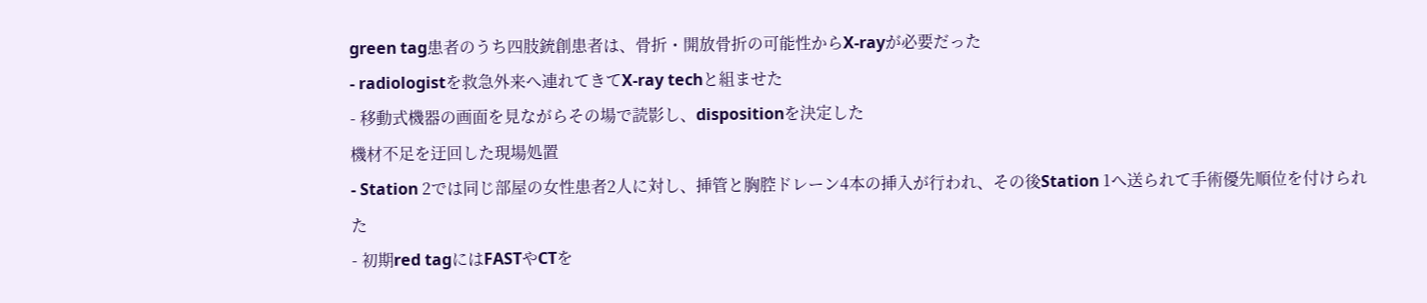green tag患者のうち四肢銃創患者は、骨折・開放骨折の可能性からX-rayが必要だった
- radiologistを救急外来へ連れてきてX-ray techと組ませた
- 移動式機器の画面を見ながらその場で読影し、dispositionを決定した
機材不足を迂回した現場処置
- Station 2では同じ部屋の女性患者2人に対し、挿管と胸腔ドレーン4本の挿入が行われ、その後Station 1へ送られて手術優先順位を付けられた
- 初期red tagにはFASTやCTを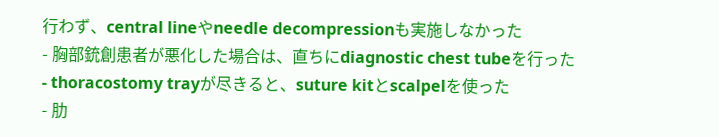行わず、central lineやneedle decompressionも実施しなかった
- 胸部銃創患者が悪化した場合は、直ちにdiagnostic chest tubeを行った
- thoracostomy trayが尽きると、suture kitとscalpelを使った
- 肋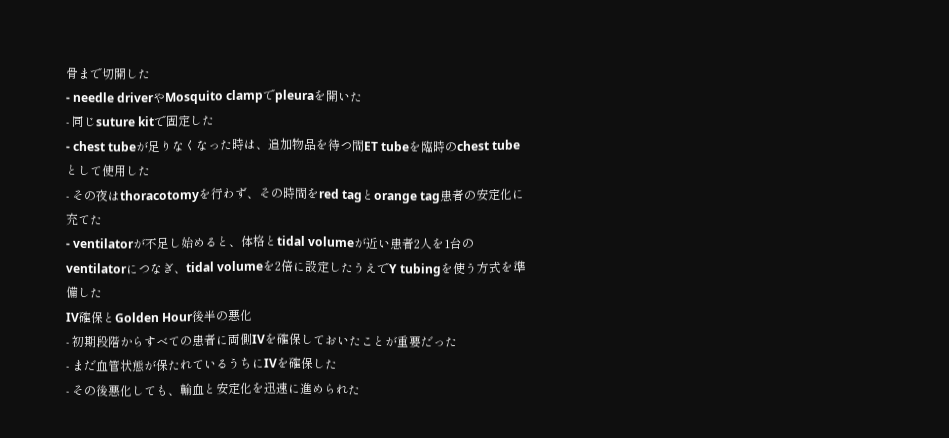骨まで切開した
- needle driverやMosquito clampでpleuraを開いた
- 同じsuture kitで固定した
- chest tubeが足りなくなった時は、追加物品を待つ間ET tubeを臨時のchest tubeとして使用した
- その夜はthoracotomyを行わず、その時間をred tagとorange tag患者の安定化に充てた
- ventilatorが不足し始めると、体格とtidal volumeが近い患者2人を1台のventilatorにつなぎ、tidal volumeを2倍に設定したうえでY tubingを使う方式を準備した
IV確保とGolden Hour後半の悪化
- 初期段階からすべての患者に両側IVを確保しておいたことが重要だった
- まだ血管状態が保たれているうちにIVを確保した
- その後悪化しても、輸血と安定化を迅速に進められた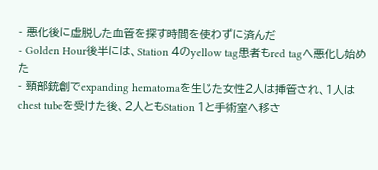- 悪化後に虚脱した血管を探す時間を使わずに済んだ
- Golden Hour後半には、Station 4のyellow tag患者もred tagへ悪化し始めた
- 頸部銃創でexpanding hematomaを生じた女性2人は挿管され、1人はchest tubeを受けた後、2人ともStation 1と手術室へ移さ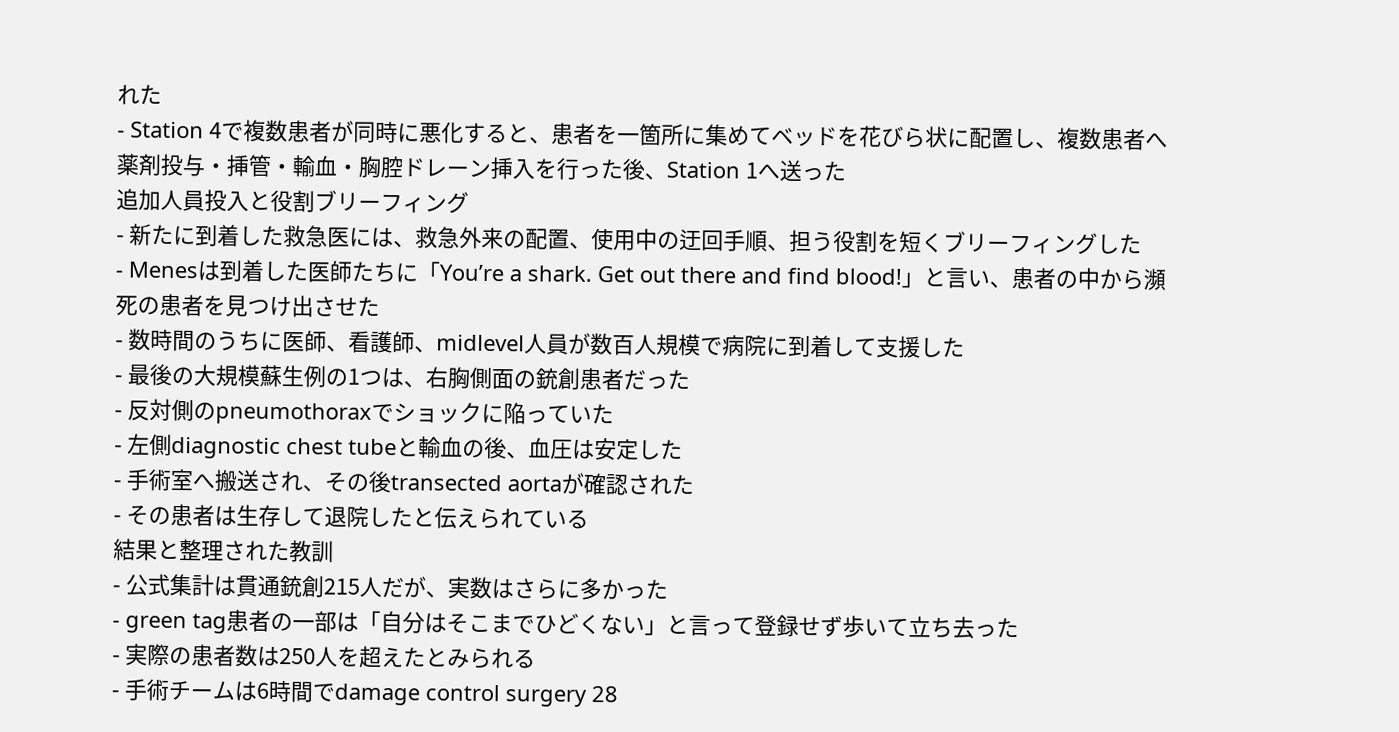れた
- Station 4で複数患者が同時に悪化すると、患者を一箇所に集めてベッドを花びら状に配置し、複数患者へ薬剤投与・挿管・輸血・胸腔ドレーン挿入を行った後、Station 1へ送った
追加人員投入と役割ブリーフィング
- 新たに到着した救急医には、救急外来の配置、使用中の迂回手順、担う役割を短くブリーフィングした
- Menesは到着した医師たちに「You’re a shark. Get out there and find blood!」と言い、患者の中から瀕死の患者を見つけ出させた
- 数時間のうちに医師、看護師、midlevel人員が数百人規模で病院に到着して支援した
- 最後の大規模蘇生例の1つは、右胸側面の銃創患者だった
- 反対側のpneumothoraxでショックに陥っていた
- 左側diagnostic chest tubeと輸血の後、血圧は安定した
- 手術室へ搬送され、その後transected aortaが確認された
- その患者は生存して退院したと伝えられている
結果と整理された教訓
- 公式集計は貫通銃創215人だが、実数はさらに多かった
- green tag患者の一部は「自分はそこまでひどくない」と言って登録せず歩いて立ち去った
- 実際の患者数は250人を超えたとみられる
- 手術チームは6時間でdamage control surgery 28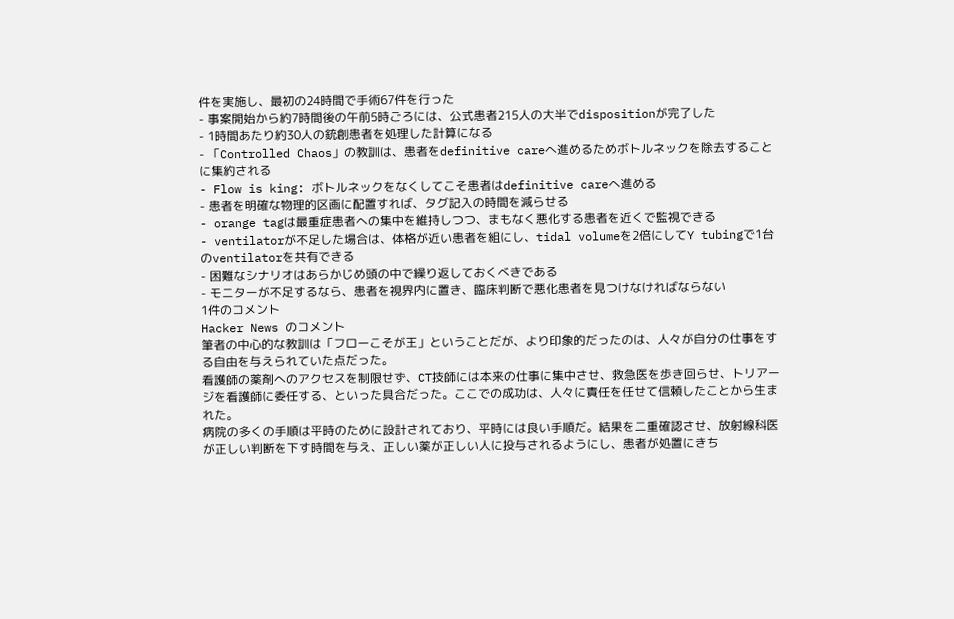件を実施し、最初の24時間で手術67件を行った
- 事案開始から約7時間後の午前5時ごろには、公式患者215人の大半でdispositionが完了した
- 1時間あたり約30人の銃創患者を処理した計算になる
- 「Controlled Chaos」の教訓は、患者をdefinitive careへ進めるためボトルネックを除去することに集約される
- Flow is king: ボトルネックをなくしてこそ患者はdefinitive careへ進める
- 患者を明確な物理的区画に配置すれば、タグ記入の時間を減らせる
- orange tagは最重症患者への集中を維持しつつ、まもなく悪化する患者を近くで監視できる
- ventilatorが不足した場合は、体格が近い患者を組にし、tidal volumeを2倍にしてY tubingで1台のventilatorを共有できる
- 困難なシナリオはあらかじめ頭の中で繰り返しておくべきである
- モニターが不足するなら、患者を視界内に置き、臨床判断で悪化患者を見つけなければならない
1件のコメント
Hacker News のコメント
筆者の中心的な教訓は「フローこそが王」ということだが、より印象的だったのは、人々が自分の仕事をする自由を与えられていた点だった。
看護師の薬剤へのアクセスを制限せず、CT技師には本来の仕事に集中させ、救急医を歩き回らせ、トリアージを看護師に委任する、といった具合だった。ここでの成功は、人々に責任を任せて信頼したことから生まれた。
病院の多くの手順は平時のために設計されており、平時には良い手順だ。結果を二重確認させ、放射線科医が正しい判断を下す時間を与え、正しい薬が正しい人に投与されるようにし、患者が処置にきち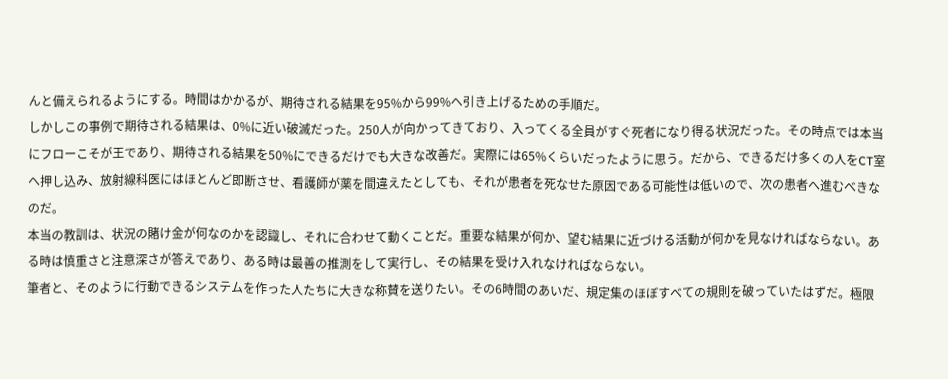んと備えられるようにする。時間はかかるが、期待される結果を95%から99%へ引き上げるための手順だ。
しかしこの事例で期待される結果は、0%に近い破滅だった。250人が向かってきており、入ってくる全員がすぐ死者になり得る状況だった。その時点では本当にフローこそが王であり、期待される結果を50%にできるだけでも大きな改善だ。実際には65%くらいだったように思う。だから、できるだけ多くの人をCT室へ押し込み、放射線科医にはほとんど即断させ、看護師が薬を間違えたとしても、それが患者を死なせた原因である可能性は低いので、次の患者へ進むべきなのだ。
本当の教訓は、状況の賭け金が何なのかを認識し、それに合わせて動くことだ。重要な結果が何か、望む結果に近づける活動が何かを見なければならない。ある時は慎重さと注意深さが答えであり、ある時は最善の推測をして実行し、その結果を受け入れなければならない。
筆者と、そのように行動できるシステムを作った人たちに大きな称賛を送りたい。その6時間のあいだ、規定集のほぼすべての規則を破っていたはずだ。極限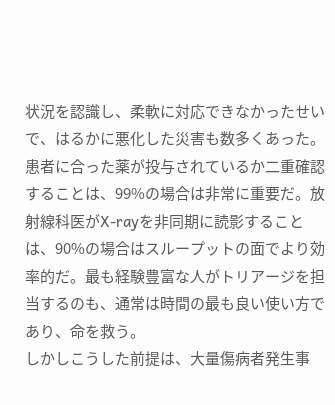状況を認識し、柔軟に対応できなかったせいで、はるかに悪化した災害も数多くあった。
患者に合った薬が投与されているか二重確認することは、99%の場合は非常に重要だ。放射線科医がX-rayを非同期に読影することは、90%の場合はスループットの面でより効率的だ。最も経験豊富な人がトリアージを担当するのも、通常は時間の最も良い使い方であり、命を救う。
しかしこうした前提は、大量傷病者発生事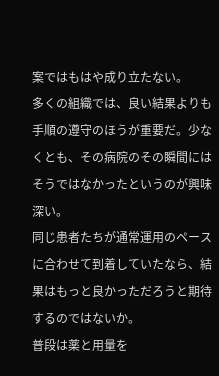案ではもはや成り立たない。
多くの組織では、良い結果よりも手順の遵守のほうが重要だ。少なくとも、その病院のその瞬間にはそうではなかったというのが興味深い。
同じ患者たちが通常運用のペースに合わせて到着していたなら、結果はもっと良かっただろうと期待するのではないか。
普段は薬と用量を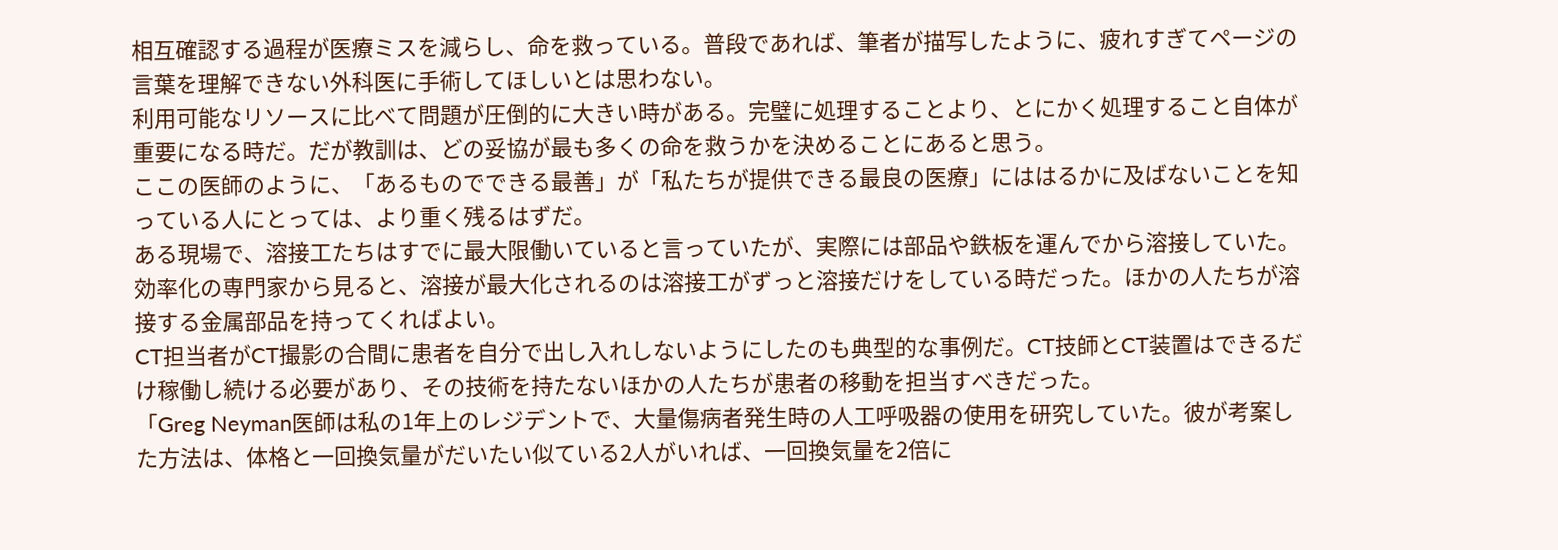相互確認する過程が医療ミスを減らし、命を救っている。普段であれば、筆者が描写したように、疲れすぎてページの言葉を理解できない外科医に手術してほしいとは思わない。
利用可能なリソースに比べて問題が圧倒的に大きい時がある。完璧に処理することより、とにかく処理すること自体が重要になる時だ。だが教訓は、どの妥協が最も多くの命を救うかを決めることにあると思う。
ここの医師のように、「あるものでできる最善」が「私たちが提供できる最良の医療」にははるかに及ばないことを知っている人にとっては、より重く残るはずだ。
ある現場で、溶接工たちはすでに最大限働いていると言っていたが、実際には部品や鉄板を運んでから溶接していた。
効率化の専門家から見ると、溶接が最大化されるのは溶接工がずっと溶接だけをしている時だった。ほかの人たちが溶接する金属部品を持ってくればよい。
CT担当者がCT撮影の合間に患者を自分で出し入れしないようにしたのも典型的な事例だ。CT技師とCT装置はできるだけ稼働し続ける必要があり、その技術を持たないほかの人たちが患者の移動を担当すべきだった。
「Greg Neyman医師は私の1年上のレジデントで、大量傷病者発生時の人工呼吸器の使用を研究していた。彼が考案した方法は、体格と一回換気量がだいたい似ている2人がいれば、一回換気量を2倍に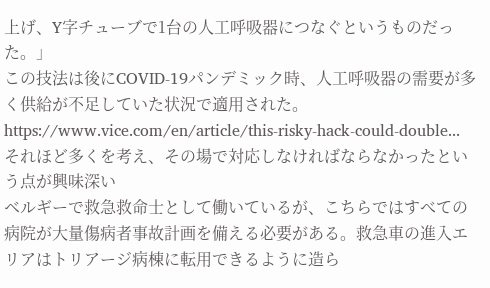上げ、Y字チューブで1台の人工呼吸器につなぐというものだった。」
この技法は後にCOVID-19パンデミック時、人工呼吸器の需要が多く供給が不足していた状況で適用された。
https://www.vice.com/en/article/this-risky-hack-could-double...
それほど多くを考え、その場で対応しなければならなかったという点が興味深い
ベルギーで救急救命士として働いているが、こちらではすべての病院が大量傷病者事故計画を備える必要がある。救急車の進入エリアはトリアージ病棟に転用できるように造ら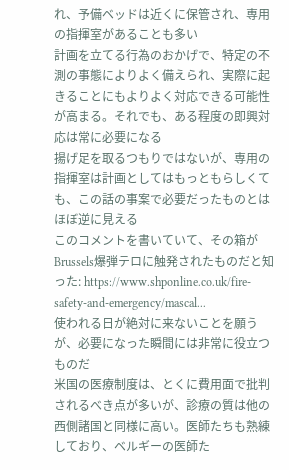れ、予備ベッドは近くに保管され、専用の指揮室があることも多い
計画を立てる行為のおかげで、特定の不測の事態によりよく備えられ、実際に起きることにもよりよく対応できる可能性が高まる。それでも、ある程度の即興対応は常に必要になる
揚げ足を取るつもりではないが、専用の指揮室は計画としてはもっともらしくても、この話の事案で必要だったものとはほぼ逆に見える
このコメントを書いていて、その箱がBrussels爆弾テロに触発されたものだと知った: https://www.shponline.co.uk/fire-safety-and-emergency/mascal...
使われる日が絶対に来ないことを願うが、必要になった瞬間には非常に役立つものだ
米国の医療制度は、とくに費用面で批判されるべき点が多いが、診療の質は他の西側諸国と同様に高い。医師たちも熟練しており、ベルギーの医師た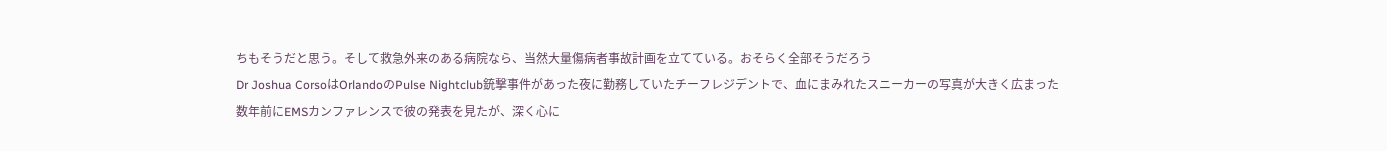ちもそうだと思う。そして救急外来のある病院なら、当然大量傷病者事故計画を立てている。おそらく全部そうだろう
Dr Joshua CorsoはOrlandoのPulse Nightclub銃撃事件があった夜に勤務していたチーフレジデントで、血にまみれたスニーカーの写真が大きく広まった
数年前にEMSカンファレンスで彼の発表を見たが、深く心に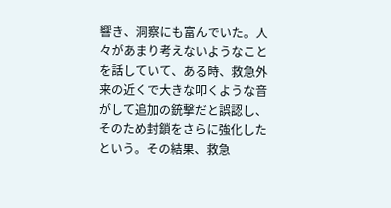響き、洞察にも富んでいた。人々があまり考えないようなことを話していて、ある時、救急外来の近くで大きな叩くような音がして追加の銃撃だと誤認し、そのため封鎖をさらに強化したという。その結果、救急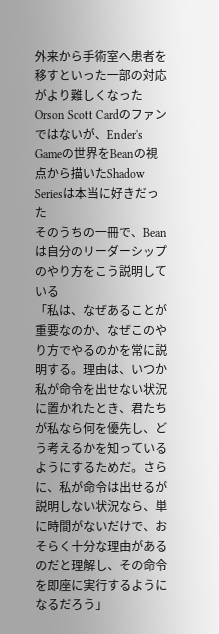外来から手術室へ患者を移すといった一部の対応がより難しくなった
Orson Scott Cardのファンではないが、Ender's Gameの世界をBeanの視点から描いたShadow Seriesは本当に好きだった
そのうちの一冊で、Beanは自分のリーダーシップのやり方をこう説明している
「私は、なぜあることが重要なのか、なぜこのやり方でやるのかを常に説明する。理由は、いつか私が命令を出せない状況に置かれたとき、君たちが私なら何を優先し、どう考えるかを知っているようにするためだ。さらに、私が命令は出せるが説明しない状況なら、単に時間がないだけで、おそらく十分な理由があるのだと理解し、その命令を即座に実行するようになるだろう」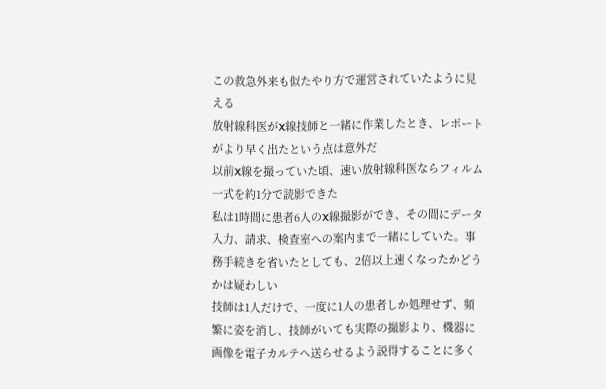この救急外来も似たやり方で運営されていたように見える
放射線科医がX線技師と一緒に作業したとき、レポートがより早く出たという点は意外だ
以前X線を撮っていた頃、速い放射線科医ならフィルム一式を約1分で読影できた
私は1時間に患者6人のX線撮影ができ、その間にデータ入力、請求、検査室への案内まで一緒にしていた。事務手続きを省いたとしても、2倍以上速くなったかどうかは疑わしい
技師は1人だけで、一度に1人の患者しか処理せず、頻繁に姿を消し、技師がいても実際の撮影より、機器に画像を電子カルテへ送らせるよう説得することに多く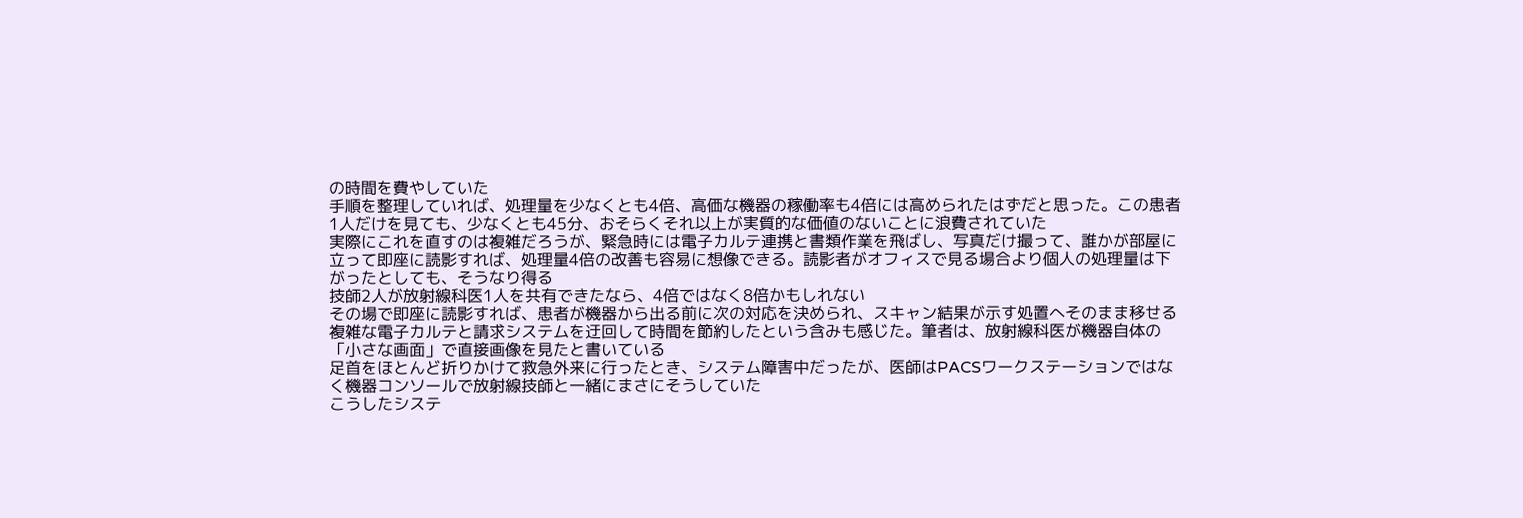の時間を費やしていた
手順を整理していれば、処理量を少なくとも4倍、高価な機器の稼働率も4倍には高められたはずだと思った。この患者1人だけを見ても、少なくとも45分、おそらくそれ以上が実質的な価値のないことに浪費されていた
実際にこれを直すのは複雑だろうが、緊急時には電子カルテ連携と書類作業を飛ばし、写真だけ撮って、誰かが部屋に立って即座に読影すれば、処理量4倍の改善も容易に想像できる。読影者がオフィスで見る場合より個人の処理量は下がったとしても、そうなり得る
技師2人が放射線科医1人を共有できたなら、4倍ではなく8倍かもしれない
その場で即座に読影すれば、患者が機器から出る前に次の対応を決められ、スキャン結果が示す処置へそのまま移せる
複雑な電子カルテと請求システムを迂回して時間を節約したという含みも感じた。筆者は、放射線科医が機器自体の「小さな画面」で直接画像を見たと書いている
足首をほとんど折りかけて救急外来に行ったとき、システム障害中だったが、医師はPACSワークステーションではなく機器コンソールで放射線技師と一緒にまさにそうしていた
こうしたシステ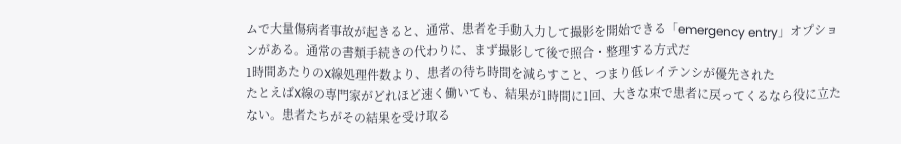ムで大量傷病者事故が起きると、通常、患者を手動入力して撮影を開始できる「emergency entry」オプションがある。通常の書類手続きの代わりに、まず撮影して後で照合・整理する方式だ
1時間あたりのX線処理件数より、患者の待ち時間を減らすこと、つまり低レイテンシが優先された
たとえばX線の専門家がどれほど速く働いても、結果が1時間に1回、大きな束で患者に戻ってくるなら役に立たない。患者たちがその結果を受け取る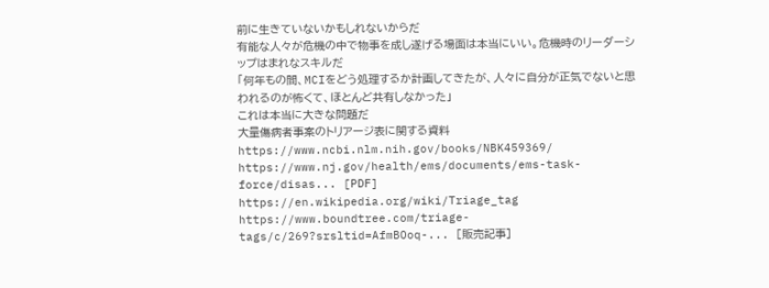前に生きていないかもしれないからだ
有能な人々が危機の中で物事を成し遂げる場面は本当にいい。危機時のリーダーシップはまれなスキルだ
「何年もの間、MCIをどう処理するか計画してきたが、人々に自分が正気でないと思われるのが怖くて、ほとんど共有しなかった」
これは本当に大きな問題だ
大量傷病者事案のトリアージ表に関する資料
https://www.ncbi.nlm.nih.gov/books/NBK459369/
https://www.nj.gov/health/ems/documents/ems-task-force/disas... [PDF]
https://en.wikipedia.org/wiki/Triage_tag
https://www.boundtree.com/triage-tags/c/269?srsltid=AfmBOoq-... [販売記事]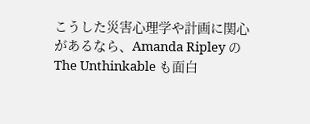こうした災害心理学や計画に関心があるなら、Amanda Ripley の The Unthinkable も面白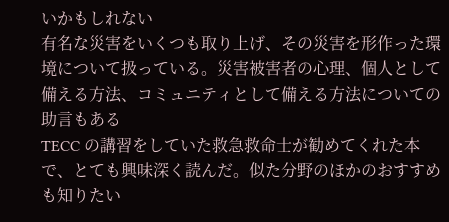いかもしれない
有名な災害をいくつも取り上げ、その災害を形作った環境について扱っている。災害被害者の心理、個人として備える方法、コミュニティとして備える方法についての助言もある
TECC の講習をしていた救急救命士が勧めてくれた本で、とても興味深く読んだ。似た分野のほかのおすすめも知りたい